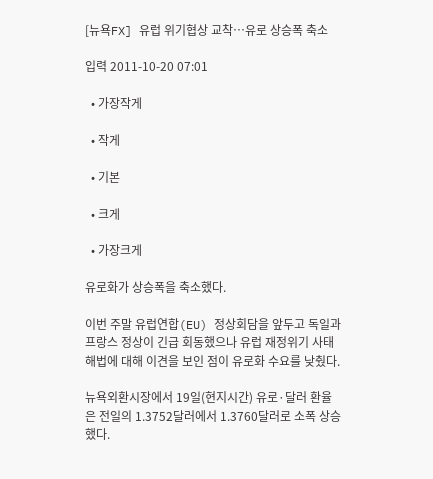[뉴욕FX] 유럽 위기협상 교착…유로 상승폭 축소

입력 2011-10-20 07:01

  • 가장작게

  • 작게

  • 기본

  • 크게

  • 가장크게

유로화가 상승폭을 축소했다.

이번 주말 유럽연합(EU) 정상회담을 앞두고 독일과 프랑스 정상이 긴급 회동했으나 유럽 재정위기 사태 해법에 대해 이견을 보인 점이 유로화 수요를 낮췄다.

뉴욕외환시장에서 19일(현지시간) 유로·달러 환율은 전일의 1.3752달러에서 1.3760달러로 소폭 상승했다.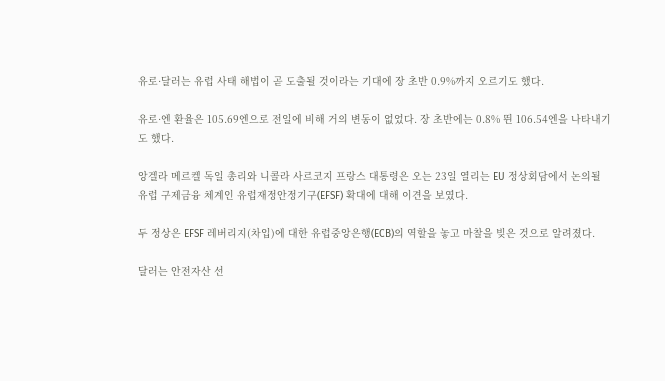유로·달러는 유럽 사태 해법이 곧 도출될 것이라는 기대에 장 초반 0.9%까지 오르기도 했다.

유로·엔 환율은 105.69엔으로 전일에 비해 거의 변동이 없었다. 장 초반에는 0.8% 뛴 106.54엔을 나타내기도 했다.

앙겔라 메르켈 독일 총리와 니콜라 사르코지 프랑스 대통령은 오는 23일 열리는 EU 정상회담에서 논의될 유럽 구제금융 체계인 유럽재정안정기구(EFSF) 확대에 대해 이견을 보였다.

두 정상은 EFSF 레버리지(차입)에 대한 유럽중앙은행(ECB)의 역할을 놓고 마찰을 빚은 것으로 알려졌다.

달러는 안전자산 선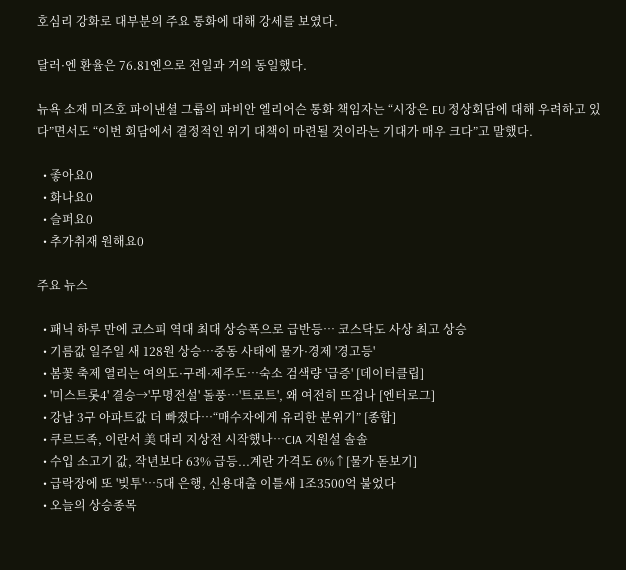호심리 강화로 대부분의 주요 통화에 대해 강세를 보였다.

달러·엔 환율은 76.81엔으로 전일과 거의 동일했다.

뉴욕 소재 미즈호 파이낸셜 그룹의 파비안 엘리어슨 통화 책임자는 “시장은 EU 정상회담에 대해 우려하고 있다”면서도 “이번 회담에서 결정적인 위기 대책이 마련될 것이라는 기대가 매우 크다”고 말했다.

  • 좋아요0
  • 화나요0
  • 슬퍼요0
  • 추가취재 원해요0

주요 뉴스

  • 패닉 하루 만에 코스피 역대 최대 상승폭으로 급반등⋯ 코스닥도 사상 최고 상승
  • 기름값 일주일 새 128원 상승…중동 사태에 물가·경제 '경고등'
  • 봄꽃 축제 열리는 여의도·구례·제주도…숙소 검색량 '급증' [데이터클립]
  • '미스트롯4' 결승→'무명전설' 돌풍⋯'트로트', 왜 여전히 뜨겁나 [엔터로그]
  • 강남 3구 아파트값 더 빠졌다⋯“매수자에게 유리한 분위기” [종합]
  • 쿠르드족, 이란서 美 대리 지상전 시작했나…CIA 지원설 솔솔
  • 수입 소고기 값, 작년보다 63% 급등...계란 가격도 6%↑[물가 돋보기]
  • 급락장에 또 '빚투'…5대 은행, 신용대출 이틀새 1조3500억 불었다
  • 오늘의 상승종목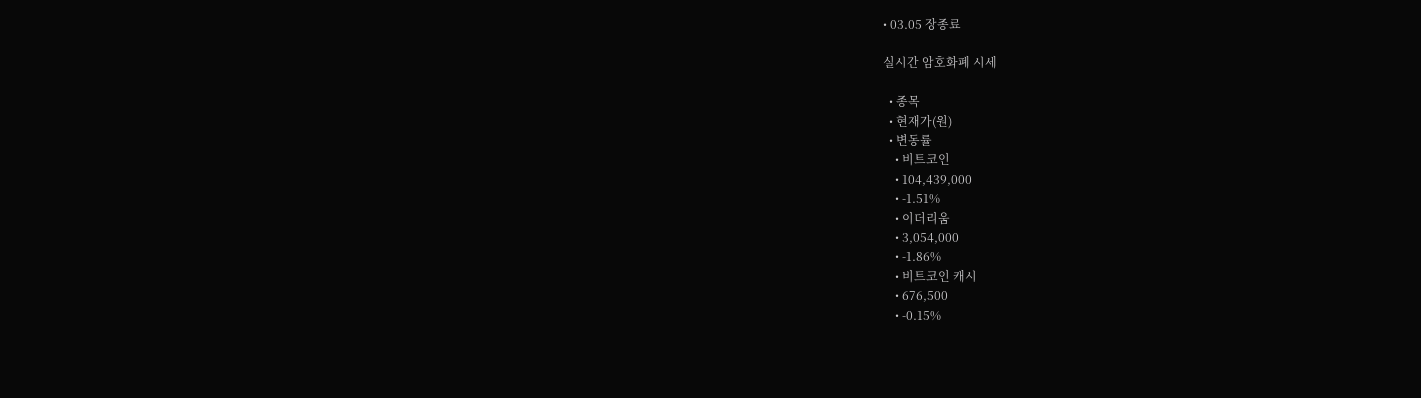• 03.05 장종료

실시간 암호화폐 시세

  • 종목
  • 현재가(원)
  • 변동률
    • 비트코인
    • 104,439,000
    • -1.51%
    • 이더리움
    • 3,054,000
    • -1.86%
    • 비트코인 캐시
    • 676,500
    • -0.15%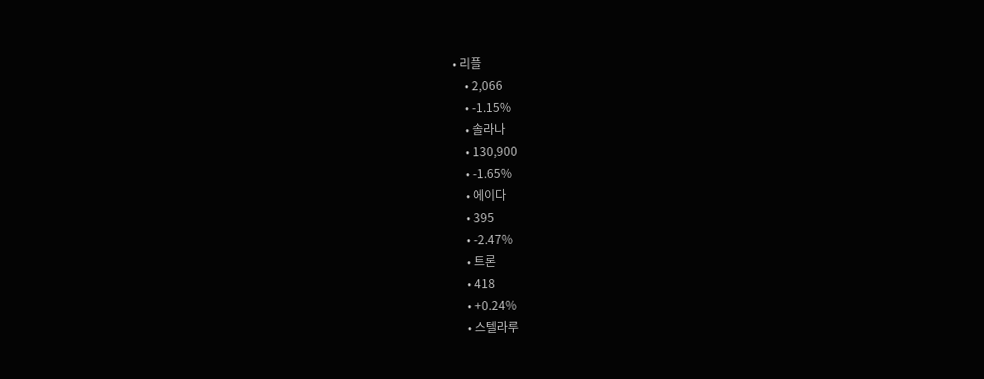• 리플
    • 2,066
    • -1.15%
    • 솔라나
    • 130,900
    • -1.65%
    • 에이다
    • 395
    • -2.47%
    • 트론
    • 418
    • +0.24%
    • 스텔라루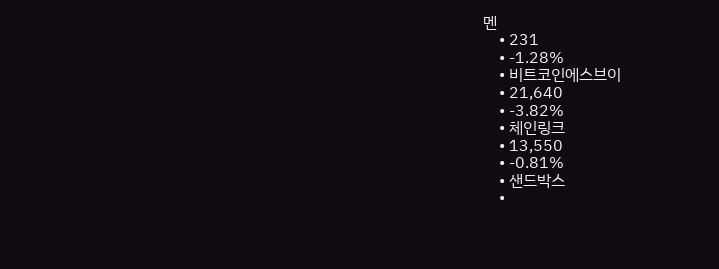멘
    • 231
    • -1.28%
    • 비트코인에스브이
    • 21,640
    • -3.82%
    • 체인링크
    • 13,550
    • -0.81%
    • 샌드박스
    •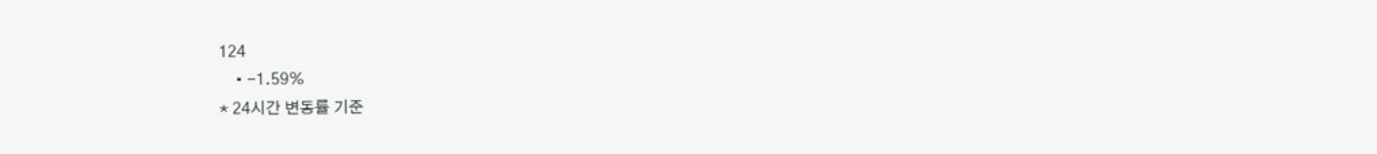124
    • -1.59%
* 24시간 변동률 기준